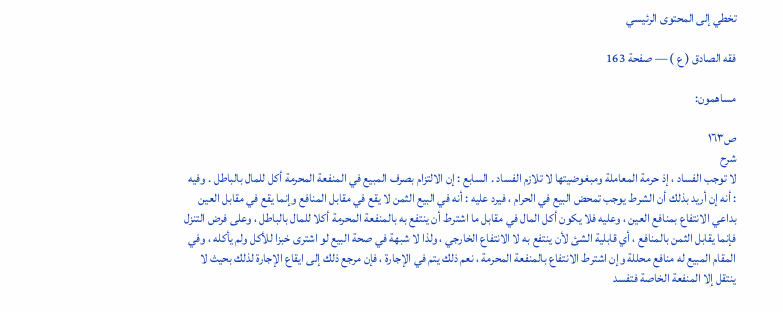تخطي إلى المحتوى الرئيسي

فقه الصادق ( ع ) — صفحة 163

مساهمون:

ص١٦٣
شرح
لا توجب الفساد ، إذ حرمة المعاملة ومبغوضيتها لا تلازم الفساد . السابع : إن الالتزام بصرف المبيع في المنفعة المحرمة أكل للمال بالباطل . وفيه : أنه إن أريد بذلك أن الشرط يوجب تمحض البيع في الحرام ، فيرد عليه : أنه في البيع الثمن لا يقع في مقابل المنافع وإنما يقع في مقابل العين بداعي الانتفاع بمنافع العين ، وعليه فلا يكون أكل المال في مقابل ما اشترط أن ينتفع به بالمنفعة المحرمة أكلا للمال بالباطل ، وعلى فرض التنزل فإنما يقابل الثمن بالمنافع ، أي قابلية الشئ لأن ينتفع به لا الانتفاع الخارجي ، ولذا لا شبهة في صحة البيع لو اشترى خبزا للأكل ولم يأكله ، وفي المقام المبيع له منافع محللة وإن اشترط الانتفاع بالمنفعة المحرمة ، نعم ذلك يتم في الإجارة ، فإن مرجع ذلك إلى ايقاع الإجارة لذلك بحيث لا ينتقل إلا المنفعة الخاصة فتفسد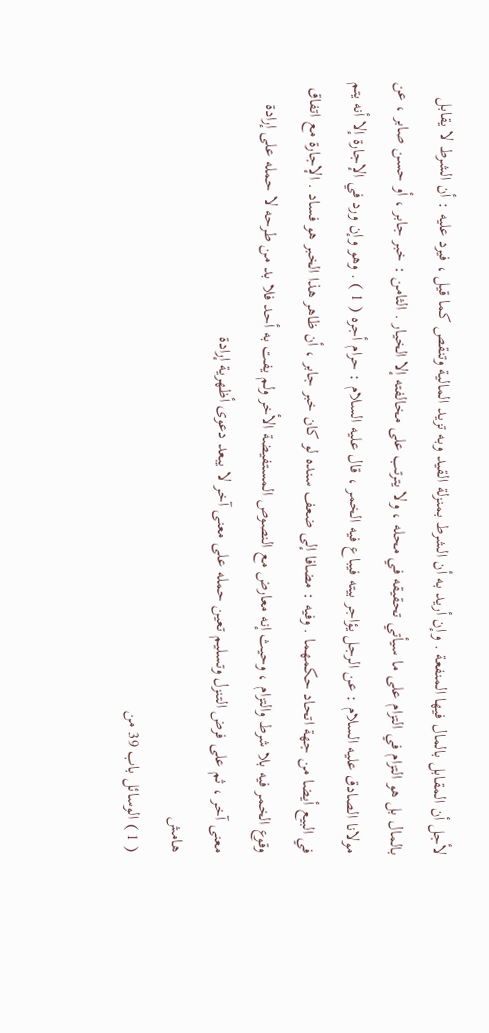لأجل أن المقابل بالمال فيها المنفعة . وإن أريد به أن الشرط بمنزلة القيد وبه تزيد المالية وتنقص كما قيل ، فيرد عليه : أن الشرط لا يقابل بالمال بل هو التزام في التزام على ما سيأتي تحقيقه في محله ، ولا يترتب على مخالفته إلا الخيار . الثامن : خبر جابر ، أو حسن صابر ، عن مولانا الصادق عليه السلام : عن الرجل يؤاجر بيته فيباع فيه الخمر ، قال عليه السلام : حرام أجره ( 1 ) . وهو وإن ورد في الإجارة إلا أنه يتم في البيع أيضا من جهة اتحاد حكمهما . وفيه : مضافا إلى ضعف سنده لو كان خبر جابر ، أن ظاهر هذا الخبر هو فساد . الإجارة مع اتفاق وقوع الخمر فيه بلا شرط والتزام ، وحيث إنه معارض مع النصوص المستفيضة الأخر ولم يفت به أحد فلا بد من طرحه لا حمله على إرادة معنى آخر ، ثم على فرض التنزل وتسليم تعين حمله على معنى آخر لا يبعد دعوى أظهرية إرادة
هامش
( 1 ) الوسائل باب 39 من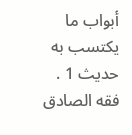أبواب ما يكتسب به حديث 1 .
فقه الصادق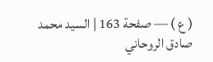( ع ) — صفحة 163 | السيد محمد صادق الروحاني